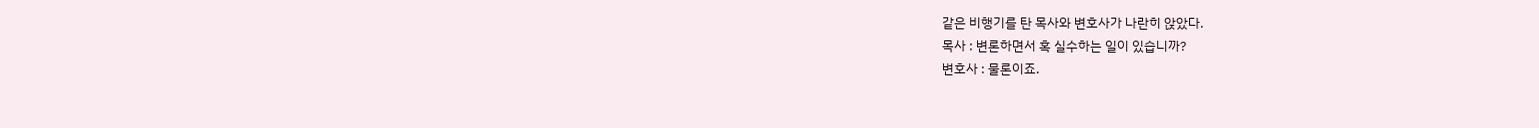같은 비행기를 탄 목사와 변호사가 나란히 앉았다.
목사 : 변론하면서 혹 실수하는 일이 있습니까?
변호사 : 물론이죠.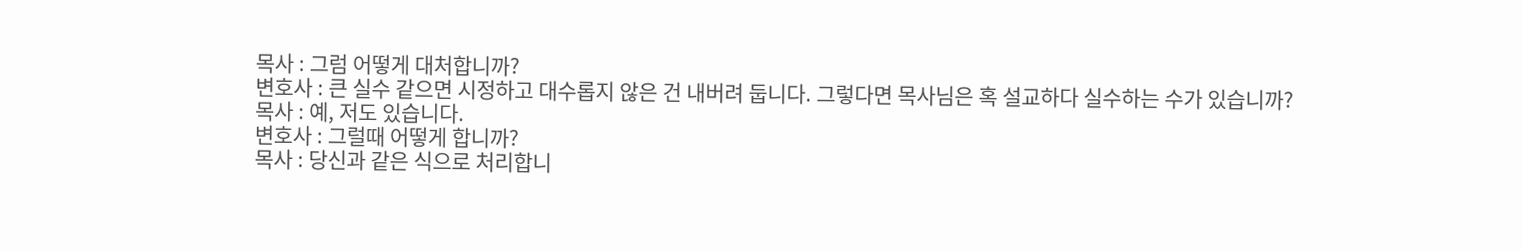목사 : 그럼 어떻게 대처합니까?
변호사 : 큰 실수 같으면 시정하고 대수롭지 않은 건 내버려 둡니다. 그렇다면 목사님은 혹 설교하다 실수하는 수가 있습니까?
목사 : 예, 저도 있습니다.
변호사 : 그럴때 어떻게 합니까?
목사 : 당신과 같은 식으로 처리합니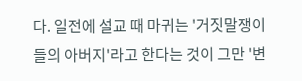다. 일전에 설교 때 마귀는 '거짓말쟁이들의 아버지'라고 한다는 것이 그만 '변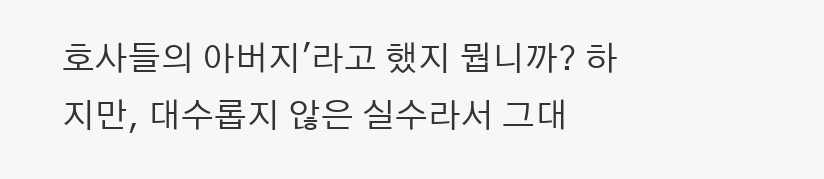호사들의 아버지'라고 했지 뭡니까? 하지만, 대수롭지 않은 실수라서 그대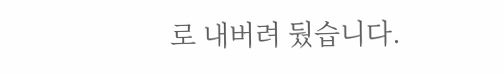로 내버려 뒀습니다.